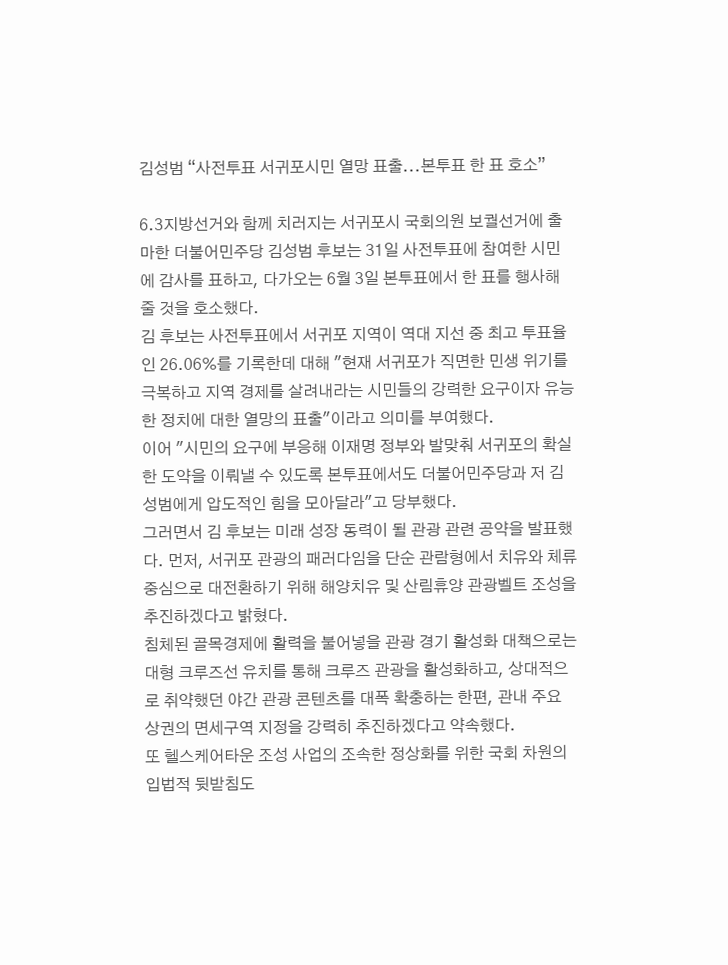김성범 “사전투표 서귀포시민 열망 표출...본투표 한 표 호소”

6.3지방선거와 함께 치러지는 서귀포시 국회의원 보궐선거에 출마한 더불어민주당 김성범 후보는 31일 사전투표에 참여한 시민에 감사를 표하고, 다가오는 6월 3일 본투표에서 한 표를 행사해 줄 것을 호소했다.
김 후보는 사전투표에서 서귀포 지역이 역대 지선 중 최고 투표율인 26.06%를 기록한데 대해 "현재 서귀포가 직면한 민생 위기를 극복하고 지역 경제를 살려내라는 시민들의 강력한 요구이자 유능한 정치에 대한 열망의 표출"이라고 의미를 부여했다.
이어 "시민의 요구에 부응해 이재명 정부와 발맞춰 서귀포의 확실한 도약을 이뤄낼 수 있도록 본투표에서도 더불어민주당과 저 김성범에게 압도적인 힘을 모아달라"고 당부했다.
그러면서 김 후보는 미래 성장 동력이 될 관광 관련 공약을 발표했다. 먼저, 서귀포 관광의 패러다임을 단순 관람형에서 치유와 체류 중심으로 대전환하기 위해 해양치유 및 산림휴양 관광벨트 조성을 추진하겠다고 밝혔다.
침체된 골목경제에 활력을 불어넣을 관광 경기 활성화 대책으로는 대형 크루즈선 유치를 통해 크루즈 관광을 활성화하고, 상대적으로 취약했던 야간 관광 콘텐츠를 대폭 확충하는 한편, 관내 주요 상권의 면세구역 지정을 강력히 추진하겠다고 약속했다.
또 헬스케어타운 조성 사업의 조속한 정상화를 위한 국회 차원의 입법적 뒷받침도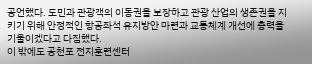공언했다. 도민과 관광객의 이동권을 보장하고 관광 산업의 생존권을 지키기 위해 안정적인 항공좌석 유지방안 마련과 교통체계 개선에 총력을 기울이겠다고 다짐했다.
이 밖에도 공천포 전지훈련센터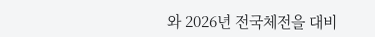와 2026년 전국체전을 대비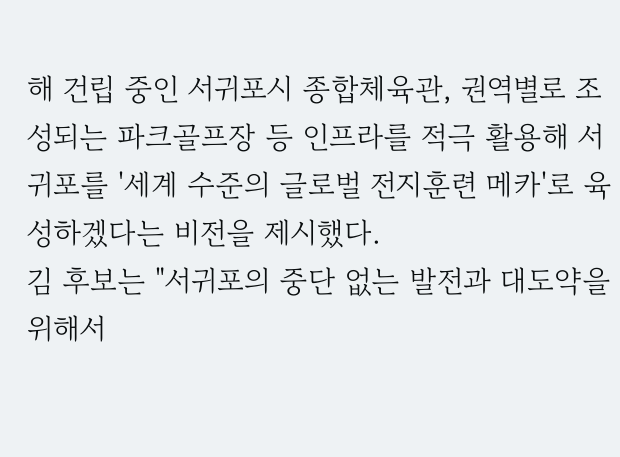해 건립 중인 서귀포시 종합체육관, 권역별로 조성되는 파크골프장 등 인프라를 적극 활용해 서귀포를 '세계 수준의 글로벌 전지훈련 메카'로 육성하겠다는 비전을 제시했다.
김 후보는 "서귀포의 중단 없는 발전과 대도약을 위해서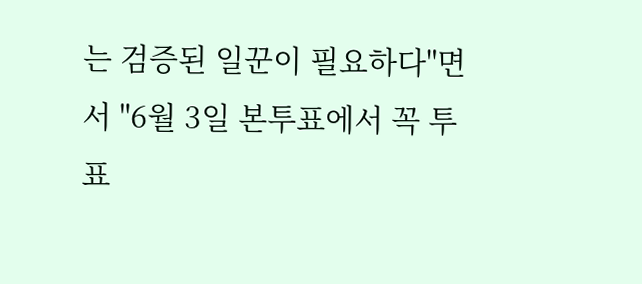는 검증된 일꾼이 필요하다"면서 "6월 3일 본투표에서 꼭 투표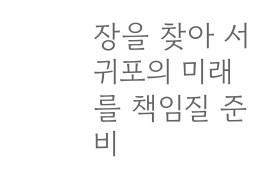장을 찾아 서귀포의 미래를 책임질 준비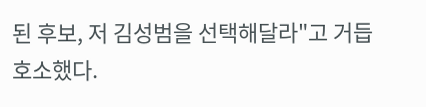된 후보, 저 김성범을 선택해달라"고 거듭 호소했다.